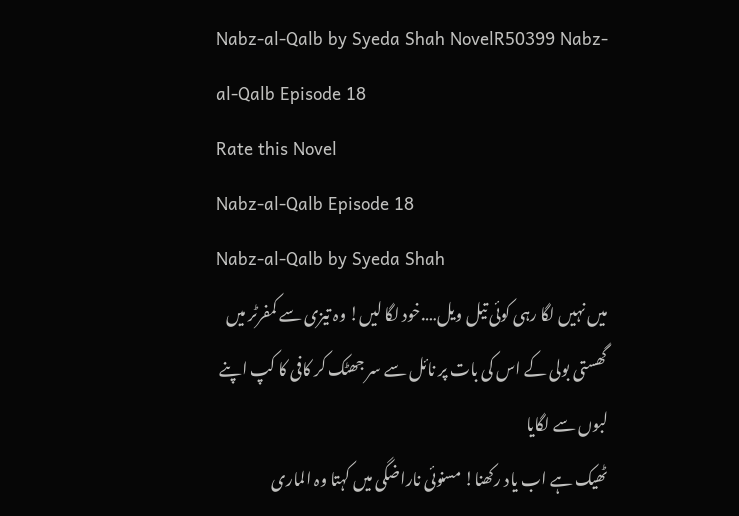Nabz-al-Qalb by Syeda Shah NovelR50399 Nabz-al-Qalb Episode 18
Rate this Novel
Nabz-al-Qalb Episode 18
Nabz-al-Qalb by Syeda Shah
میں نہیں لگا رہی کوئی تیل ویل….خود لگا لیں! وہ تیزی سے کمفرٹر میں گھستی بولی کے اس کی بات پر نائل سے سر جھٹک کر کافی کا کپ اپنے لبوں سے لگایا
ٹھیک ہے اب یاد رکھنا! مسنوئی ناراضگی میں کہتا وہ الماری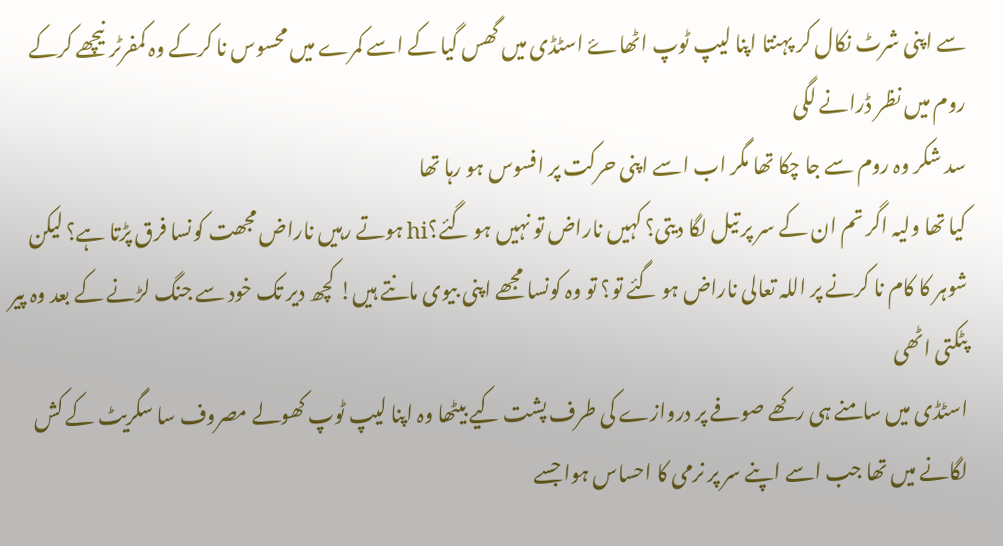سے اپنی شرٹ نکال کر پہنتا اپنا لیپ ٹوپ اٹھاۓ اسٹڈی میں گھس گیا کے اسے کمرے میں محسوس نا کرکے وہ کمفرٹر نیچھے کرکے روم میں نظر ڈرانے لگی
سد شکر وہ روم سے جا چکا تھا مگر اب اسے اپنی حرکت پر افسوس ہو رہا تھا
کیا تھا ولیہ اگر تم ان کے سر پر تیل لگا دیتی؟ کہیں ناراض تو نہیں ہو گئے؟hi ہوتے رہیں ناراض مجھت کونسا فرق پڑتا ہے؟ لیکن شوہر کا کام نا کرنے پر اللہ تعالی ناراض ہو گئے تو؟ تو وہ کونسا مجھے اپنی بیوی مانتے ہیں! کچھ دیر تک خود سے جنگ لڑنے کے بعد وہ پیر پٹکتی اٹھی
اسٹڈی میں سامنے ہی رکھے صوفے پر دروازے کی طرف پشت کیے بیٹھا وہ اپنا لیپ ٹوپ کھولے مصروف سا سگریٹ کے کش لگانے میں تھا جب اسے اپنے سر پر نرمی کا احساس ہوا جسے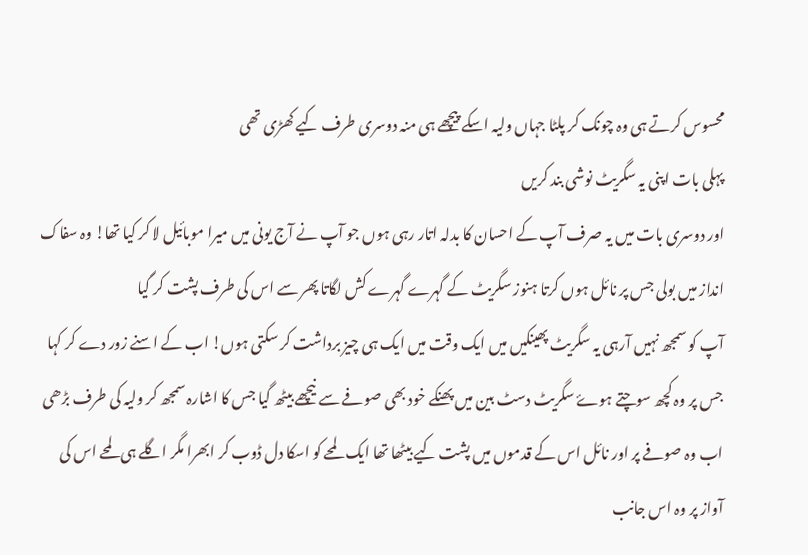محسوس کرتے ہی وہ چونک کر پلٹا جہاں ولیہ اسکے پیچھے ہی منہ دوسری طرف کیے کھڑی تھی
پہلی بات اپنی یہ سگریٹ نوشی بند کریں
اور دوسری بات میں یہ صرف آپ کے احسان کا بدلہ اتار رہی ہوں جو آپ نے آج یونی میں میرا موبائیل لا کر کیا تھا! وہ سفاک انداز میں بولی جس پر نائل ہوں کرتا ہنوز سگریٹ کے گہرے گہرے کش لگاتا پھر سے اس کی طرف پشت کر گیا
آپ کو سمجھ نہیں آرہی یہ سگریٹ پھینکیں میں ایک وقت میں ایک ہی چیز برداشت کر سکتی ہوں! اب کے اسنے زور دے کر کہا جس پر وہ کچھ سوچتے ہوۓ سگریٹ دسٹ بین میں پھنکے خود بھی صوفے سے نیچھے بیٹھ گیا جس کا اشارہ سمجھ کر ولیہ کی طرف بڑھی
اب وہ صوفے پر اور نائل اس کے قدموں میں پشت کیے بیٹھا تھا ایک لمحے کو اسکا دل ڈوب کر ابھرا مگر اگلے ہی لمحے اس کی آواز پر وہ اس جانب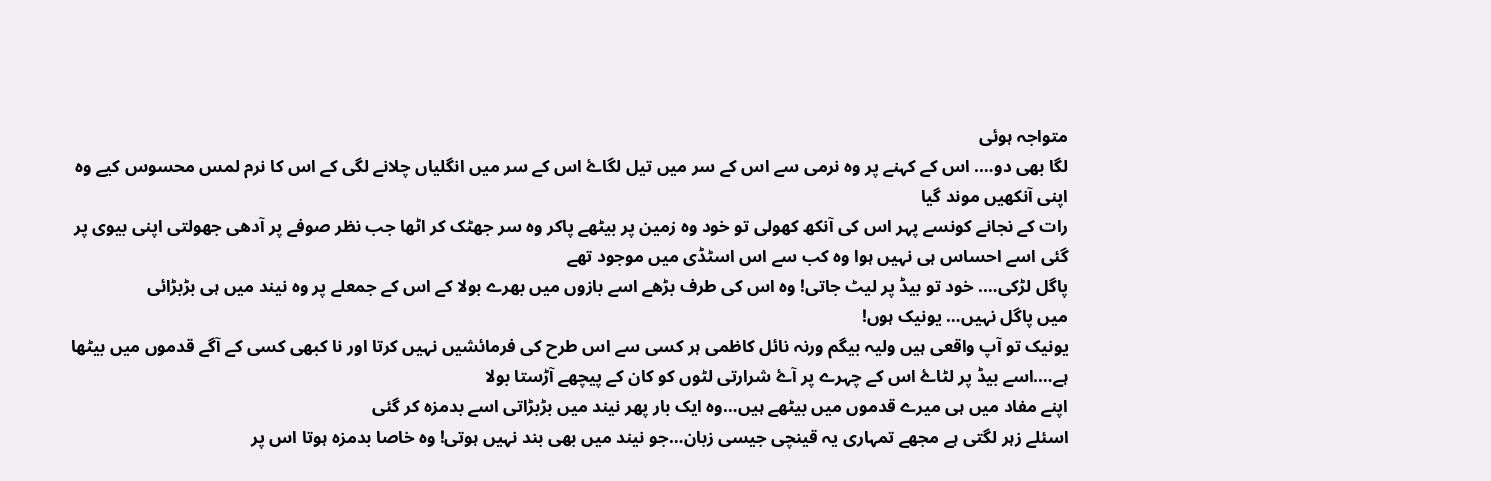متواجہ ہوئی
لگا بھی دو…. اس کے کہنے پر وہ نرمی سے اس کے سر میں تیل لگاۓ اس کے سر میں انگلیاں چلانے لگی کے اس کا نرم لمس محسوس کیے وہ اپنی آنکھیں موند گیا
رات کے نجانے کونسے پہر اس کی آنکھ کھولی تو خود وہ زمین پر بیٹھے پاکر وہ سر جھٹک کر اٹھا جب نظر صوفے پر آدھی جھولتی اپنی بیوی پر گئی اسے احساس ہی نہیں ہوا وہ کب سے اس اسٹڈی میں موجود تھے
پاگل لڑکی…. خود تو بیڈ پر لیٹ جاتی! وہ اس کی طرف بڑھے اسے بازوں میں بھرے بولا کے اس کے جمعلے پر وہ نیند میں ہی بڑبڑائی
میں پاگل نہیں… یونیک ہوں!
یونیک تو آپ واقعی ہیں ولیہ بیگم ورنہ نائل کاظمی ہر کسی سے اس طرح کی فرمائشیں نہیں کرتا اور نا کبھی کسی کے آگے قدموں میں بیٹھا ہے….اسے بیڈ پر لٹاۓ اس کے چہرے پر آۓ شرارتی لٹوں کو کان کے پیچھے آڑستا بولا
اپنے مفاد میں ہی میرے قدموں میں بیٹھے ہیں…وہ ایک بار پھر نیند میں بڑبڑاتی اسے بدمزہ کر گئی
اسئلے زہر لگتی ہے مجھے تمہاری یہ قینچی جیسی زبان…جو نیند میں بھی بند نہیں ہوتی! وہ خاصا بدمزہ ہوتا اس پر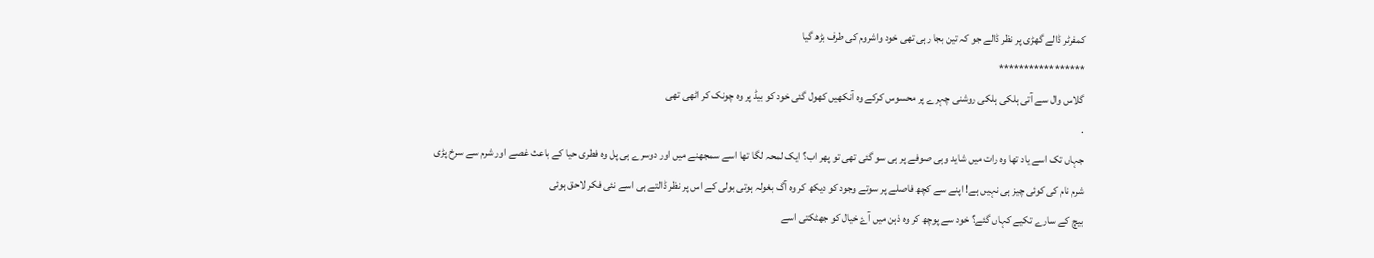کمفرٹر ڈالے گھڑی پر نظر ڈالے جو کہ تین بجا رہی تھی خود واشروم کی طرف بڑھ گیا
*****************
گلاس وال سے آتی ہلکی ہلکی روشنی چہرے پر محسوس کرکے وہ آنکھیں کھول گئی خود کو بیڈ پر وہ چونک کر اٹھی تھی
.
جہاں تک اسے یاد تھا وہ رات میں شاید وہی صوفے پر ہی سو گئی تھی تو پھر اب؟ ایک لمحہ لگا تھا اسے سمجھنے میں اور دوسرے ہی پل وہ فطری حیا کے باعث غصے اور شرم سے سرخ پڑی
شرم نام کی کوئی چیز ہی نہیں ہے! اپنے سے کچھ فاصلے پر سوتے وجود کو دیکھ کر وہ آگ بغولہ ہوتی بولی کے اس پر نظر ڈالتے ہی اسے نئی فکر لاحق ہوئی
بیچ کے سارے تکیے کہاں گئے؟ خود سے پوچھ کر وہ ذہن میں آۓ خیال کو جھٹکتی اسے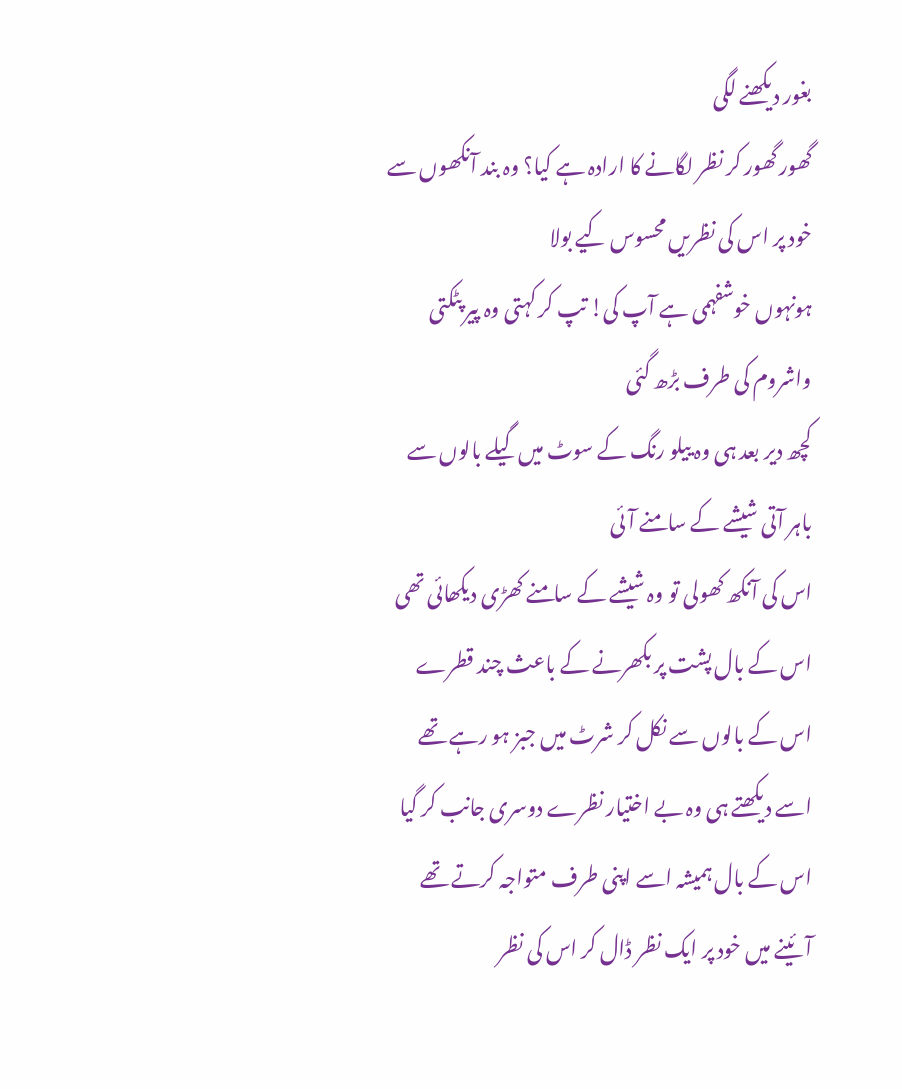بغور دیکھنے لگی
گھور گھور کر نظر لگانے کا ارادہ ہے کیا؟ وہ بند آنکھوں سے خود پر اس کی نظریں محسوس کیے بولا
ہونہوں خوشفہمی ہے آپ کی! تپ کر کہتی وہ پیر پٹکتی واشروم کی طرف بڑھ گئی
کچھ دیر بعد ہی وہ ییلو رنگ کے سوٹ میں گیلے بالوں سے باہر آتی شیشے کے سامنے آئی
اس کی آنکھ کھولی تو وہ شیشے کے سامنے کھڑی دیکھائی تھی اس کے بال پشت پر بکھرنے کے باعث چند قطرے اس کے بالوں سے نکل کر شرٹ میں جبز ہو رہے تھے اسے دیکھتے ہی وہ بے اختیار نظرے دوسری جانب کر گیا اس کے بال ہمیشہ اسے اپنی طرف متواجہ کرتے تھے
آئینے میں خود پر ایک نظر ڈال کر اس کی نظر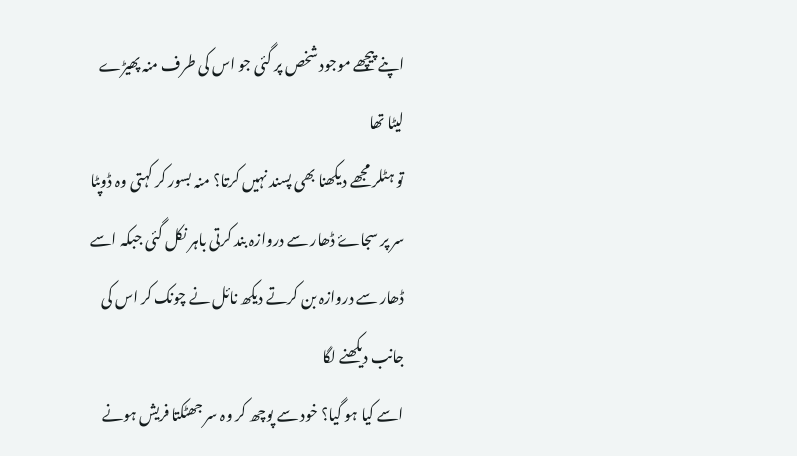اپنے پیچھے موجود شخص پر گئی جو اس کی طرف منہ پھیڑے لیٹا تھا
تو ہٹلر مجھے دیکھنا بھی پسند نہیں کرتا؟ منہ بسور کر کہتی وہ ڈوپٹا سر پر سجاۓ ڈھار سے دروازہ بند کرتی باہر نکل گئی جبکہ اسے ڈھار سے دروازہ بن کرتے دیکھ نائل نے چونک کر اس کی جانب دیکھنے لگا
اسے کیا ہو گیا؟ خود سے پوچھ کر وہ سر جھٹکتا فریش ہونے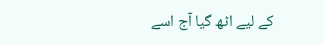کے لیے اٹھ گیا آج اسے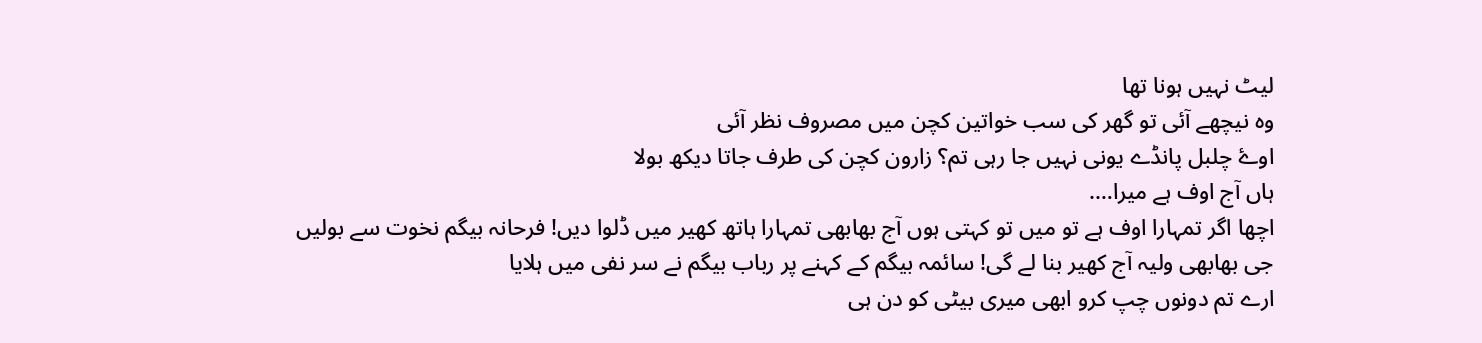لیٹ نہیں ہونا تھا
وہ نیچھے آئی تو گھر کی سب خواتین کچن میں مصروف نظر آئی
اوۓ چلبل پانڈے یونی نہیں جا رہی تم؟ زارون کچن کی طرف جاتا دیکھ بولا
ہاں آج اوف ہے میرا….
اچھا اگر تمہارا اوف ہے تو میں تو کہتی ہوں آج بھابھی تمہارا ہاتھ کھیر میں ڈلوا دیں! فرحانہ بیگم نخوت سے بولیں
جی بھابھی ولیہ آج کھیر بنا لے گی! سائمہ بیگم کے کہنے پر رباب بیگم نے سر نفی میں ہلایا
ارے تم دونوں چپ کرو ابھی میری بیٹی کو دن ہی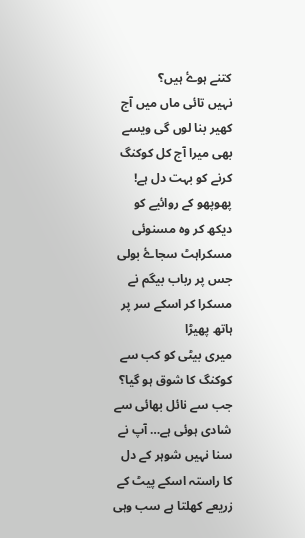کتنے ہوۓ ہیں؟
نہیں تائی ماں میں آج کھیر بنا لوں گی ویسے بھی میرا آج کل کوکنگ کرنے کو بہت دل ہے! پھوپھو کے روائیے کو دیکھ کر وہ مسنوئی مسکراہٹ سجاۓ بولی جس پر رباب بیگم نے مسکرا کر اسکے سر پر ہاتھ پھیڑا
میری بیٹی کو کب سے کوکنگ کا شوق ہو گیا؟
جب سے نائل بھائی سے شادی ہوئی ہے… آپ نے سنا نہیں شوہر کے دل کا راستہ اسکے پیٹ کے زریعے کھلتا ہے سب وہی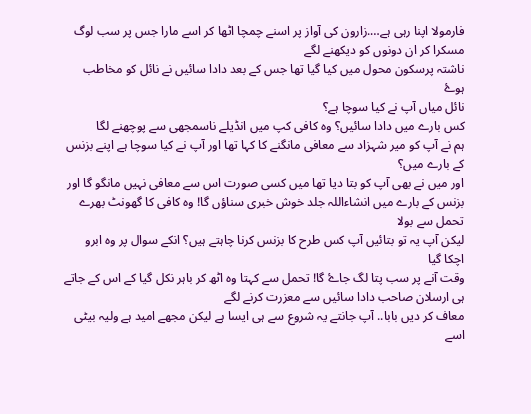فارمولا اپنا رہی ہے….زارون کی آواز پر اسنے چمچا اٹھا کر اسے مارا جس پر سب لوگ مسکرا کر ان دونوں کو دیکھنے لگے
ناشتہ پرسکون محول میں کیا گیا تھا جس کے بعد دادا سائیں نے نائل کو مخاطب ہوۓ
نائل میاں آپ نے کیا سوچا ہے؟
کس بارے میں دادا سائیں؟ وہ کافی کپ میں انڈیلے ناسمجھی سے پوچھنے لگا
ہم نے آپ کو میر شہزاد سے معافی مانگنے کا کہا تھا اور آپ نے کیا سوچا ہے اپنے بزنس کے بارے میں؟
اور میں نے بھی آپ کو بتا دیا تھا میں کسی صورت اس سے معافی نہیں مانگو گا اور بزنس کے بارے میں انشاءاللہ جلد خوش خبری سناؤں گا! وہ کافی کا گھونٹ بھرے تحمل سے بولا
لیکن آپ یہ تو بتائیں آپ کس طرح کا بزنس کرنا چاہتے ہیں؟ انکے سوال پر وہ ابرو اچکا گیا
وقت آنے پر سب پتا لگ جاۓ گا! تحمل سے کہتا وہ اٹھ کر باہر نکل گیا کے اس کے جاتے ہی ارسلان صاحب دادا سائیں سے معزرت کرنے لگے
معاف کر دیں بابا.. آپ جانتے یہ شروع سے ہی ایسا ہے لیکن مجھے امید ہے ولیہ بیٹی اسے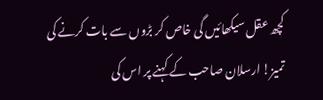کچھ عقل سیکھائیں گی خاص کر بڑوں سے بات کرنے کی تمیز! ارسلان صاحب کے کہنے پر اس کی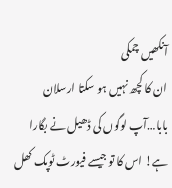آنکھیں چمکی
ان کا کچھ نہیں ہو سکتا ارسلان بابا…آپ لوگوں کی ڈھیل نے بگارا ہے! اس کا تو جیسے فیورٹ ٹوپک کھل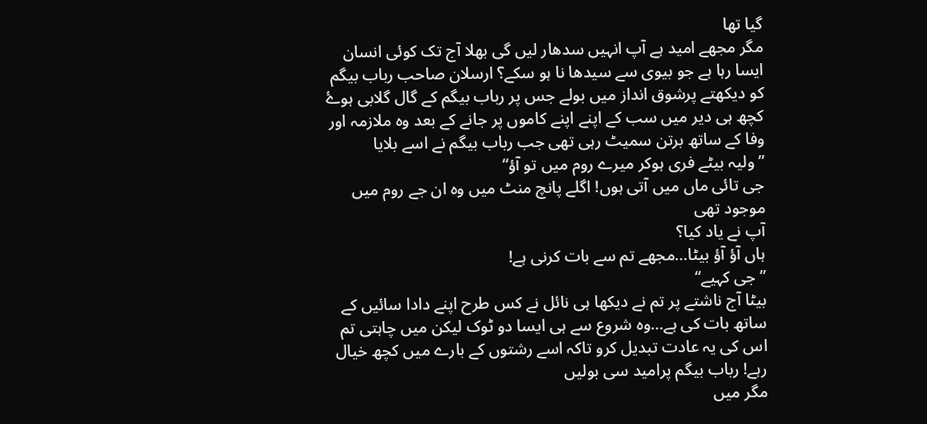گیا تھا
مگر مجھے امید ہے آپ انہیں سدھار لیں گی بھلا آج تک کوئی انسان ایسا رہا ہے جو بیوی سے سیدھا نا ہو سکے؟ ارسلان صاحب رباب بیگم کو دیکھتے پرشوق انداز میں بولے جس پر رباب بیگم کے گال گلابی ہوۓ
کچھ ہی دیر میں سب کے اپنے اپنے کاموں پر جانے کے بعد وہ ملازمہ اور وفا کے ساتھ برتن سمیٹ رہی تھی جب رباب بیگم نے اسے بلایا
”ولیہ بیٹے فری ہوکر میرے روم میں تو آؤ“
جی تائی ماں میں آتی ہوں! اگلے پانچ منٹ میں وہ ان جے روم میں موجود تھی
آپ نے یاد کیا؟
ہاں آؤ آؤ بیٹا…مجھے تم سے بات کرنی ہے!
”جی کہیے“
بیٹا آج ناشتے پر تم نے دیکھا ہی نائل نے کس طرح اپنے دادا سائیں کے ساتھ بات کی ہے…وہ شروع سے ہی ایسا دو ٹوک لیکن میں چاہتی تم اس کی یہ عادت تبدیل کرو تاکہ اسے رشتوں کے بارے میں کچھ خیال رہے! رباب بیگم پرامید سی بولیں
مگر میں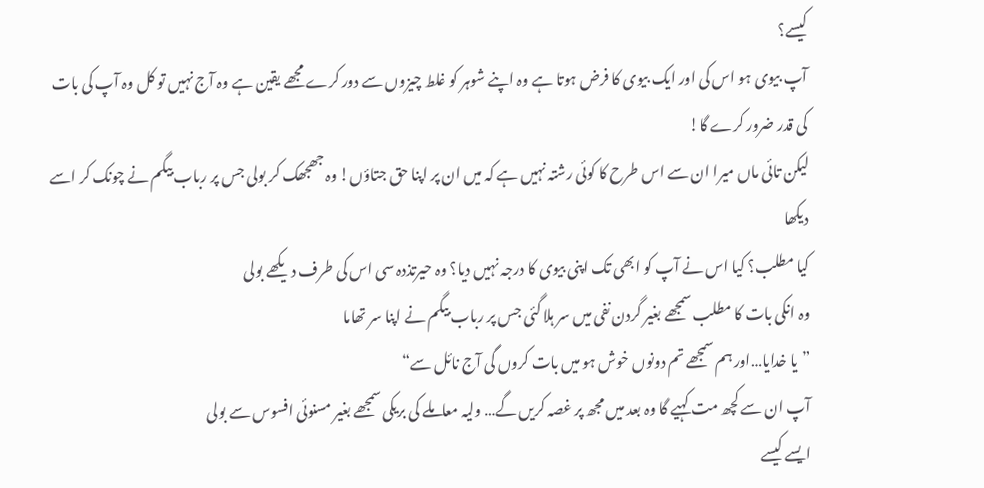کیسے؟
آپ بیوی ہو اس کی اور ایک بیوی کا فرض ہوتا ہے وہ اپنے شوہر کو غلط چیزوں سے دور کرے مجھے یقین ہے وہ آج نہیں تو کل وہ آپ کی بات کی قدر ضرور کرے گا!
لیکن تائی ماں میرا ان سے اس طرح کا کوئی رشتہ نہیں ہے کہ میں ان پر اپنا حق جتاؤں! وہ جھجھک کر بولی جس پر رباب بیگم نے چونک کر اسے دیکھا
کیا مطلب؟ کیا اس نے آپ کو ابھی تک اپنی بیوی کا درجہ نہیں دیا؟ وہ حیرتذدہ سی اس کی طرف دیکھے بولی
وہ انکی بات کا مطلب سمجھے بغیر گردن نفی میں سر ہلا گئی جس پر رباب بیگم نے اپنا سر تھاما
”یا خدایا…اور ہم سمجھے تم دونوں خوش ہو میں بات کروں گی آج نائل سے“
آپ ان سے کچھ مت کہیے گا وہ بعد میں مجھ پر غصہ کریں گے… ولیہ معاملے کی بریکی سمجھے بغیر مسنوئی افسوس سے بولی
ایسے کیسے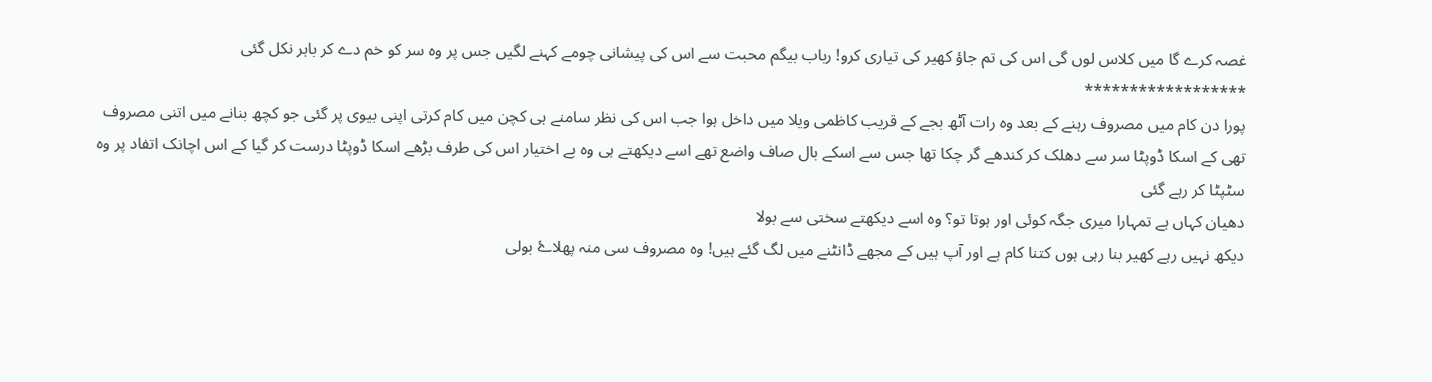غصہ کرے گا میں کلاس لوں گی اس کی تم جاؤ کھیر کی تیاری کرو! رباب بیگم محبت سے اس کی پیشانی چومے کہنے لگیں جس پر وہ سر کو خم دے کر باہر نکل گئی
******************
پورا دن کام میں مصروف رہنے کے بعد وہ رات آٹھ بجے کے قریب کاظمی ویلا میں داخل ہوا جب اس کی نظر سامنے ہی کچن میں کام کرتی اپنی بیوی پر گئی جو کچھ بنانے میں اتنی مصروف تھی کے اسکا ڈوپٹا سر سے دھلک کر کندھے گر چکا تھا جس سے اسکے بال صاف واضع تھے اسے دیکھتے ہی وہ بے اختیار اس کی طرف بڑھے اسکا ڈوپٹا درست کر گیا کے اس اچانک اتفاد پر وہ سٹپٹا کر رہے گئی
دھیان کہاں ہے تمہارا میری جگہ کوئی اور ہوتا تو؟ وہ اسے دیکھتے سختی سے بولا
دیکھ نہیں رہے کھیر بنا رہی ہوں کتنا کام ہے اور آپ ہیں کے مجھے ڈانٹنے میں لگ گئے ہیں! وہ مصروف سی منہ پھلاۓ بولی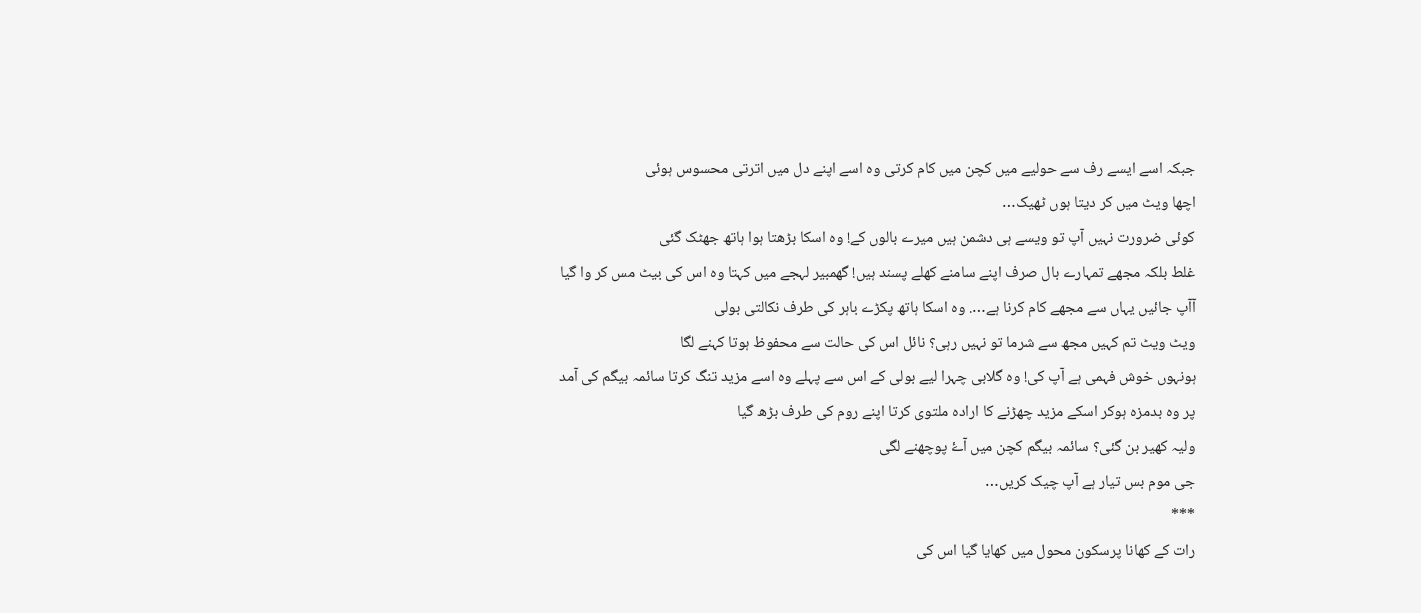جبکہ اسے ایسے رف سے حولیے میں کچن میں کام کرتی وہ اسے اپنے دل میں اترتی محسوس ہوئی
اچھا ویٹ میں کر دیتا ہوں ٹھیک…
کوئی ضرورت نہیں آپ تو ویسے ہی دشمن ہیں میرے بالوں کے! وہ اسکا بڑھتا ہوا ہاتھ جھٹک گئی
غلط بلکہ مجھے تمہارے بال صرف اپنے سامنے کھلے پسند ہیں! گھمبیر لہجے میں کہتا وہ اس کی بیٹ مس کر وا گیا
آآپ جائیں یہاں سے مجھے کام کرنا ہے…. وہ اسکا ہاتھ پکڑے باہر کی طرف نکالتی بولی
ویٹ ویٹ تم کہیں مجھ سے شرما تو نہیں رہی؟ نائل اس کی حالت سے محفوظ ہوتا کہنے لگا
ہونہوں خوش فہمی ہے آپ کی! وہ گلابی چہرا لیے بولی کے اس سے پہلے وہ اسے مزید تنگ کرتا سائمہ بیگم کی آمد پر وہ بدمزہ ہوکر اسکے مزید چھڑنے کا ارادہ ملتوی کرتا اپنے روم کی طرف بڑھ گیا
ولیہ کھیر بن گئی؟ سائمہ بیگم کچن میں آۓ پوچھنے لگی
جی موم بس تیار ہے آپ چیک کریں…
***
رات کے کھانا پرسکون محول میں کھایا گیا اس کی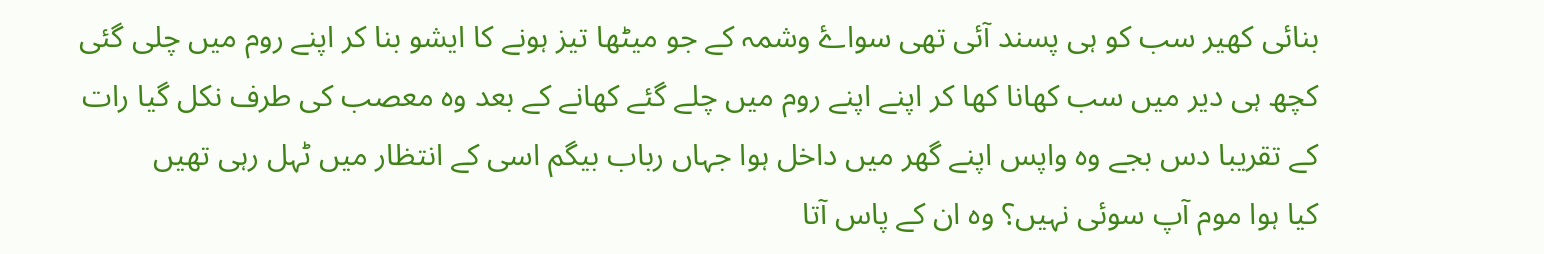بنائی کھیر سب کو ہی پسند آئی تھی سواۓ وشمہ کے جو میٹھا تیز ہونے کا ایشو بنا کر اپنے روم میں چلی گئی
کچھ ہی دیر میں سب کھانا کھا کر اپنے اپنے روم میں چلے گئے کھانے کے بعد وہ معصب کی طرف نکل گیا رات کے تقریبا دس بجے وہ واپس اپنے گھر میں داخل ہوا جہاں رباب بیگم اسی کے انتظار میں ٹہل رہی تھیں
کیا ہوا موم آپ سوئی نہیں؟ وہ ان کے پاس آتا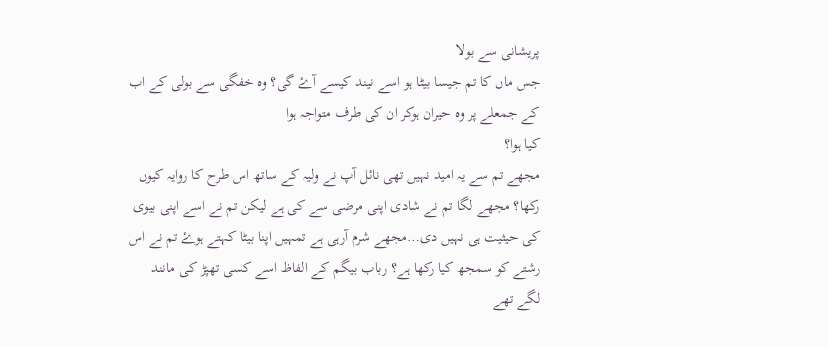پریشانی سے بولا
جس ماں کا تم جیسا بیٹا ہو اسے نیند کیسے آۓ گی؟ وہ خفگی سے بولی کے اب کے جمعلے پر وہ حیران ہوکر ان کی طرف متواجہ ہوا
کیا ہوا؟
مجھے تم سے یہ امید نہیں تھی نائل آپ نے ولیہ کے ساتھ اس طرح کا روایہ کیوں رکھا؟ مجھے لگا تم نے شادی اپنی مرضی سے کی ہے لیکن تم نے اسے اپنی بیوی کی حیثیت ہی نہیں دی…مجھے شرم آرہی ہے تمہیں اپنا بیٹا کہتے ہوۓ تم نے اس رشتے کو سمجھ کیا رکھا ہے؟ رباب بیگم کے الفاظ اسے کسی تھپڑ کی مانند لگے تھے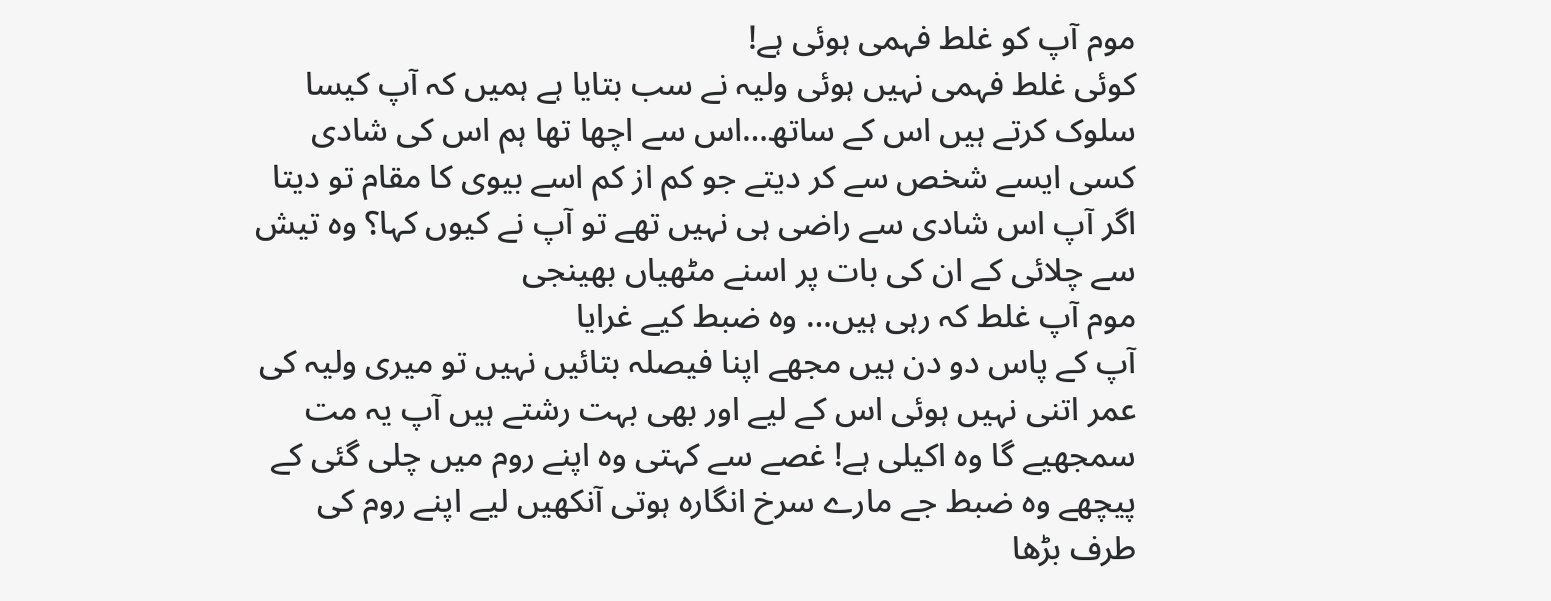موم آپ کو غلط فہمی ہوئی ہے!
کوئی غلط فہمی نہیں ہوئی ولیہ نے سب بتایا ہے ہمیں کہ آپ کیسا سلوک کرتے ہیں اس کے ساتھ…اس سے اچھا تھا ہم اس کی شادی کسی ایسے شخص سے کر دیتے جو کم از کم اسے بیوی کا مقام تو دیتا اگر آپ اس شادی سے راضی ہی نہیں تھے تو آپ نے کیوں کہا؟ وہ تیش سے چلائی کے ان کی بات پر اسنے مٹھیاں بھینجی
موم آپ غلط کہ رہی ہیں… وہ ضبط کیے غرایا
آپ کے پاس دو دن ہیں مجھے اپنا فیصلہ بتائیں نہیں تو میری ولیہ کی عمر اتنی نہیں ہوئی اس کے لیے اور بھی بہت رشتے ہیں آپ یہ مت سمجھیے گا وہ اکیلی ہے! غصے سے کہتی وہ اپنے روم میں چلی گئی کے پیچھے وہ ضبط جے مارے سرخ انگارہ ہوتی آنکھیں لیے اپنے روم کی طرف بڑھا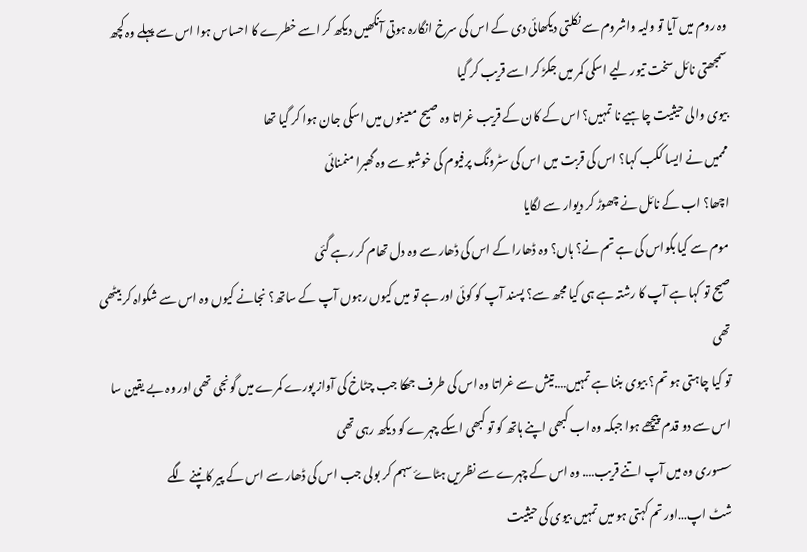وہ روم میں آیا تو ولیہ واشروم سے نکلتی دیکھائی دی کے اس کی سرخ انگارہ ہوتی آنکھیں دیکھ کر اسے خطرے کا احساس ہوا اس سے پہلے وہ کچھ سمجھتی نائل سخت تیور لیے اسکی کمر میں جکڑ کر اسے قریب کر گیا
بیوی والی حیثیت چاہیے نا تمہیں؟ اس کے کان کے قریب غراتا وہ صیح معینوں میں اسکی جان ہوا کر گیا تھا
مممیں نے ایسا ککب کہا؟ اس کی قربت میں اس کی سٹرونگ پرفیوم کی خوشبو سے وہ گھبرا منمنائی
اچھا؟ اب کے نائل نے چھوڑ کر دیوار سے لگایا
موم سے کیا بکواس کی ہے تم نے؟ ہاں؟ وہ ڈھارا کے اس کی ڈھار سے وہ دل تھام کر رہے گئی
صیح تو کہا ہے آپ کا رشتہ ہے ہی کیا مجھ سے؟ پسند آپ کو کوئی اور ہے تو میں کیوں رہوں آپ کے ساتھ؟ نجانے کیوں وہ اس سے شکواہ کر بیٹھی تھی
تو کیا چاہتی ہو تم؟ بیوی بننا ہے تمہیں….تیش سے غراتا وہ اس کی طرف جھکا جب چٹاخ کی آواز پورے کمرے میں گونجی تھی اور وہ بے یقین سا اس سے دو قدم پیچھے ہوا جبکہ وہ اب کبھی اپنے ہاتھ کو تو کبھی اسکے چہرے کو دیکھ رہی تھی
سسوری وہ میں آپ اتنے قریب…. وہ اس کے چہرے سے نظریں ہٹاۓ سہم کر بولی جب اس کی ڈھار سے اس کے پیر کانپنے لگے
شٹ اپ…اور تم کہتی ہو میں تمہیں بیوی کی حیثیت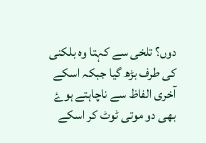دوں؟ تلخی سے کہتا وہ بلکنی کی طرف بڑھ گیا جبکہ اسکے آخری الفاظ سے ناچاہتے ہوۓ بھی دو موتی ٹوٹ کر اسکے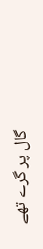گال پر گرے تھے